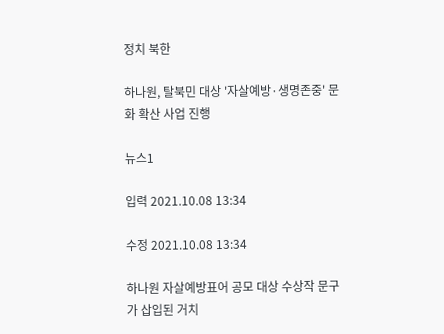정치 북한

하나원, 탈북민 대상 '자살예방·생명존중' 문화 확산 사업 진행

뉴스1

입력 2021.10.08 13:34

수정 2021.10.08 13:34

하나원 자살예방표어 공모 대상 수상작 문구가 삽입된 거치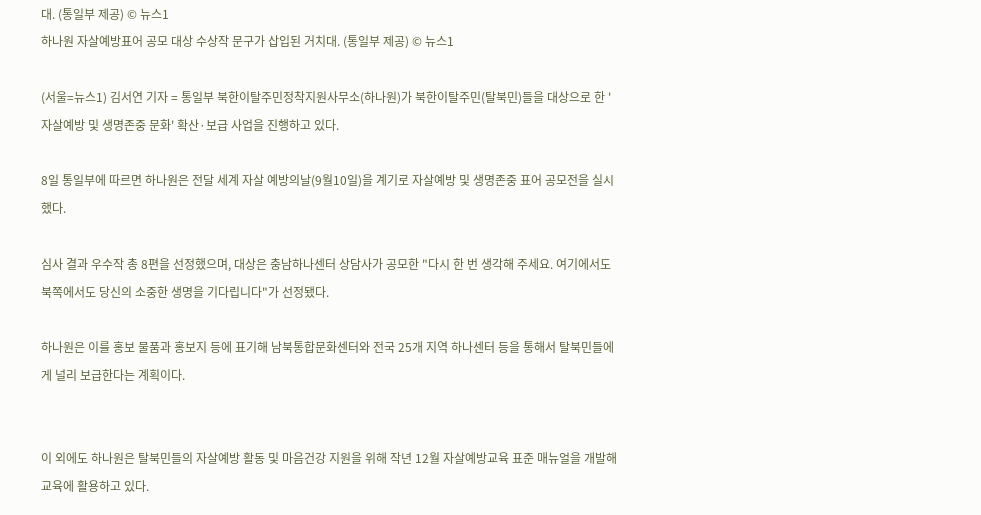대. (통일부 제공) © 뉴스1
하나원 자살예방표어 공모 대상 수상작 문구가 삽입된 거치대. (통일부 제공) © 뉴스1

(서울=뉴스1) 김서연 기자 = 통일부 북한이탈주민정착지원사무소(하나원)가 북한이탈주민(탈북민)들을 대상으로 한 '자살예방 및 생명존중 문화' 확산·보급 사업을 진행하고 있다.

8일 통일부에 따르면 하나원은 전달 세계 자살 예방의날(9월10일)을 계기로 자살예방 및 생명존중 표어 공모전을 실시했다.

심사 결과 우수작 총 8편을 선정했으며, 대상은 충남하나센터 상담사가 공모한 "다시 한 번 생각해 주세요. 여기에서도 북쪽에서도 당신의 소중한 생명을 기다립니다"가 선정됐다.

하나원은 이를 홍보 물품과 홍보지 등에 표기해 남북통합문화센터와 전국 25개 지역 하나센터 등을 통해서 탈북민들에게 널리 보급한다는 계획이다.


이 외에도 하나원은 탈북민들의 자살예방 활동 및 마음건강 지원을 위해 작년 12월 자살예방교육 표준 매뉴얼을 개발해 교육에 활용하고 있다.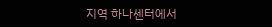지역 하나센터에서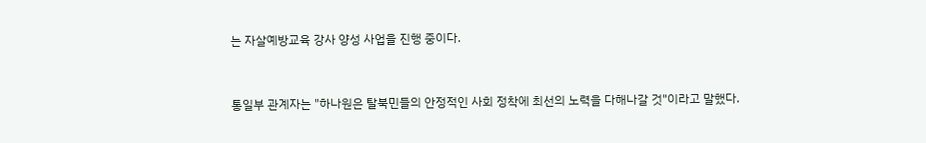는 자살예방교육 강사 양성 사업을 진행 중이다.


통일부 관계자는 "하나원은 탈북민들의 안정적인 사회 정착에 최선의 노력을 다해나갈 것"이라고 말했다.